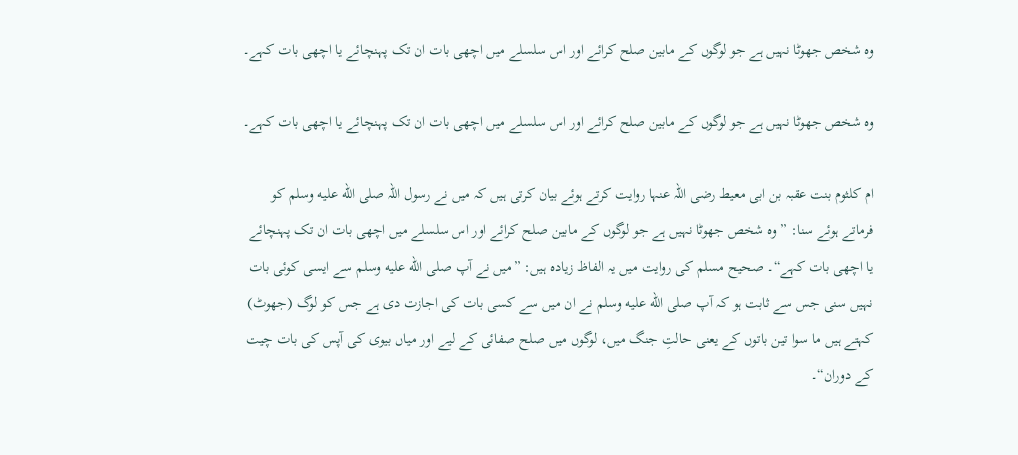وہ شخص جھوٹا نہیں ہے جو لوگوں کے مابین صلح کرائے اور اس سلسلے میں اچھی بات ان تک پہنچائے یا اچھی بات کہے۔

وہ شخص جھوٹا نہیں ہے جو لوگوں کے مابین صلح کرائے اور اس سلسلے میں اچھی بات ان تک پہنچائے یا اچھی بات کہے۔

ام کلثوم بنت عقبہ بن ابی معیط رضی اللہ عنہا روایت کرتے ہوئے بیان کرتی ہیں کہ میں نے رسول اللہ صلى الله عليه وسلم کو فرماتے ہوئے سنا: ”وہ شخص جھوٹا نہیں ہے جو لوگوں کے مابین صلح کرائے اور اس سلسلے میں اچھی بات ان تک پہنچائے یا اچھی بات کہے“۔ صحیح مسلم کی روایت میں یہ الفاظ زیادہ ہیں: ”میں نے آپ صلى الله عليه وسلم سے ایسی کوئی بات نہیں سنی جس سے ثابت ہو کہ آپ صلى الله عليه وسلم نے ان میں سے کسی بات کی اجازت دی ہے جس کو لوگ (جھوٹ) کہتے ہیں ما سوا تین باتوں کے یعنی حالتِ جنگ میں، لوگوں میں صلح صفائی کے لیے اور میاں بیوی کی آپس کی بات چیت کے دوران“۔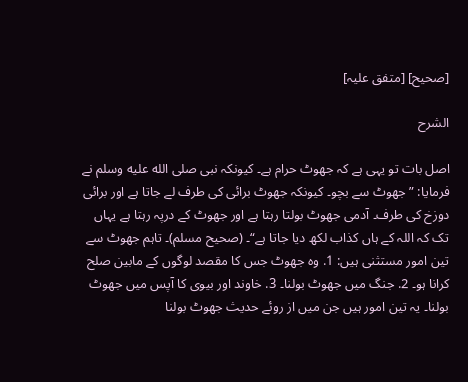[صحیح] [متفق علیہ]

الشرح

اصل بات تو یہی ہے کہ جھوٹ حرام ہے۔ کیونکہ نبی صلى الله عليه وسلم نے فرمایا: ”جھوٹ سے بچو۔ کیونکہ جھوٹ برائی کی طرف لے جاتا ہے اور برائی دوزخ کی طرف۔ آدمی جھوٹ بولتا رہتا ہے اور جھوٹ کے درپہ رہتا ہے یہاں تک کہ اللہ کے ہاں کذاب لکھ دیا جاتا ہے“۔ (صحیح مسلم)۔ تاہم جھوٹ سے تین امور مستثنی ہیں: 1. وہ جھوٹ جس کا مقصد لوگوں کے مابین صلح کرانا ہو۔ 2. جنگ میں جھوٹ بولنا۔ 3. خاوند اور بیوی کا آپس میں جھوٹ بولنا۔ یہ تین امور ہیں جن میں از روئے حدیث جھوٹ بولنا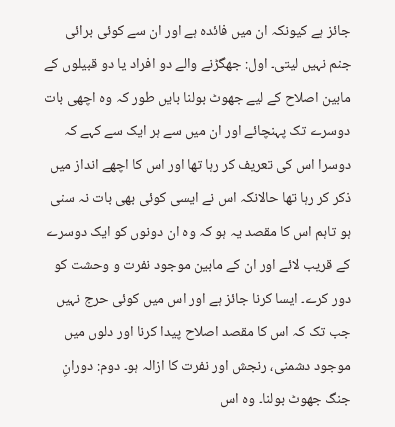جائز ہے کیونکہ ان میں فائدہ ہے اور ان سے کوئی برائی جنم نہیں لیتی۔ اول: جھگڑنے والے دو افراد یا دو قبیلوں کے مابین اصلاح کے لیے جھوٹ بولنا بایں طور کہ وہ اچھی بات دوسرے تک پہنچائے اور ان میں سے ہر ایک سے کہے کہ دوسرا اس کی تعریف کر رہا تھا اور اس کا اچھے انداز میں ذکر کر رہا تھا حالانکہ اس نے ایسی کوئی بھی بات نہ سنی ہو تاہم اس کا مقصد یہ ہو کہ وہ ان دونوں کو ایک دوسرے کے قریب لائے اور ان کے مابین موجود نفرت و وحشت کو دور کرے۔ ایسا کرنا جائز ہے اور اس میں کوئی حرج نہیں جب تک کہ اس کا مقصد اصلاح پیدا کرنا اور دلوں میں موجود دشمنی، رنجش اور نفرت کا ازالہ ہو۔ دوم: دورانِ جنگ جھوٹ بولنا۔ وہ اس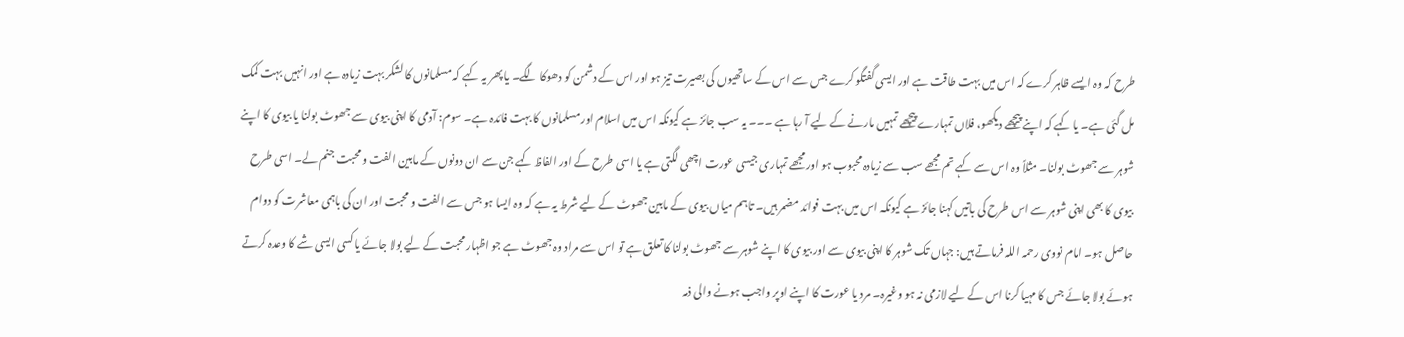طرح کہ وہ ایسے ظاہر کرے کہ اس میں بہت طاقت ہے اور ایسی گفتگو کرے جس سے اس کے ساتھیوں کی بصیرت تیز ہو اور اس کے دشمن کو دھوکا لگے۔ یا پھر یہ کہے کہ مسلمانوں کا لشکر بہت زیادہ ہے اور انہیں بہت کمک مل گئی ہے۔ یا کہے کہ اپنے پیچھے دیکھو، فلاں تمہارے پیچھے تمہیں مارنے کے لیے آ رہا ہے ۔۔۔ یہ سب جائز ہے کیونکہ اس میں اسلام اور مسلمانوں کا بہت فائدہ ہے۔ سوم: آدمی کا اپنی بیوی سے جھوٹ بولنا یا بیوی کا اپنے شوہر سے جھوٹ بولنا۔ مثلاً وہ اس سے کہے تم مجھے سب سے زیادہ محبوب ہو اور مجھے تمہاری جیسی عورت اچھی لگتی ہے یا اسی طرح کے اور الفاظ کہے جن سے ان دونوں کے مابین الفت و محبت جنم لے۔ اسی طرح بیوی کا بھی اپنی شوہر سے اس طرح کی باتیں کہنا جائز ہے کیونکہ اس میں بہت فوائد مضمر ہیں۔ تاہم میاں بیوی کے مابین جھوٹ کے لیے شرط یہ ہے کہ وہ ایسا ہو جس سے الفت و محبت اور ان کی باہمی معاشرت کو دوام حاصل ہو۔ امام نووی رحمہ اللہ فرماتے ہیں: جہاں تک شوہر کا اپنی بیوی سے اور بیوی کا اپنے شوہر سے جھوٹ بولنا کا تعلق ہے تو اس سے مراد وہ جھوٹ ہے جو اظہار محبت کے لیے بولا جائے یا کسی ایسی شے کا وعدہ کرتے ہوئے بولا جائے جس کا مہیا کرنا اس کے لیے لازمی نہ ہو وغیرہ۔ مرد یا عورت کا اپنے اوپر واجب ہونے والی ذمہ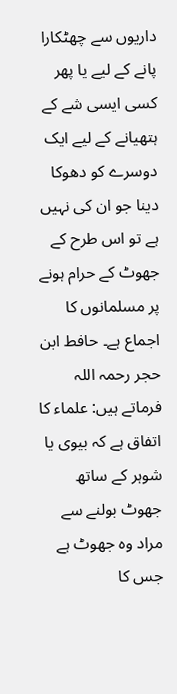داریوں سے چھٹکارا پانے کے لیے یا پھر کسی ایسی شے کے ہتھیانے کے لیے ایک دوسرے کو دھوکا دینا جو ان کی نہیں ہے تو اس طرح کے جھوٹ کے حرام ہونے پر مسلمانوں کا اجماع ہے۔ حافط ابن حجر رحمہ اللہ فرماتے ہیں: علماء کا اتفاق ہے کہ بیوی یا شوہر کے ساتھ جھوٹ بولنے سے مراد وہ جھوٹ ہے جس کا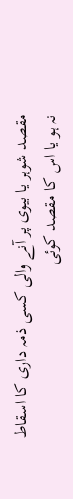مقصد شوہر یا بیوی پر آنے والی کسی ذمہ داری کا اسقاط نہ ہو یا اس کا مقصد کوئی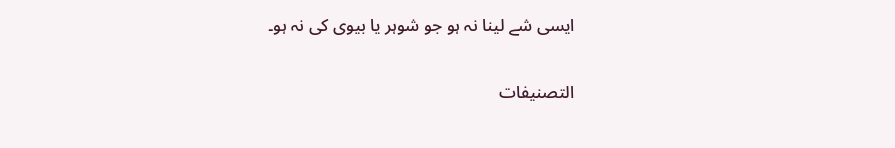ایسی شے لینا نہ ہو جو شوہر یا بیوی کی نہ ہو۔

التصنيفات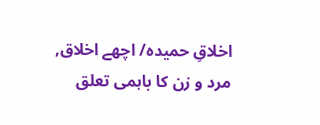اخلاقِ حمیدہ/ اچھے اخلاق, مرد و زن کا باہمی تعلق